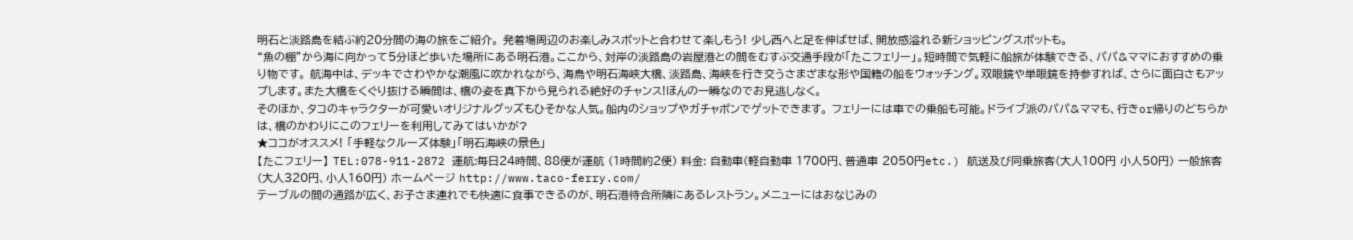明石と淡路島を結ぶ約20分間の海の旅をご紹介。 発着場周辺のお楽しみスポットと合わせて楽しもう! 少し西へと足を伸ばせば、開放感溢れる新ショッピングスポットも。
“魚の棚”から海に向かって5分ほど歩いた場所にある明石港。ここから、対岸の淡路島の岩屋港との間をむすぶ交通手段が「たこフェリー」。短時間で気軽に船旅が体験できる、パパ&ママにおすすめの乗り物です。 航海中は、デッキでさわやかな潮風に吹かれながら、海鳥や明石海峡大橋、淡路島、海峡を行き交うさまざまな形や国籍の船をウォッチング。双眼鏡や単眼鏡を持参すれば、さらに面白さもアップします。また大橋をくぐり抜ける瞬間は、橋の姿を真下から見られる絶好のチャンス!ほんの一瞬なのでお見逃しなく。
そのほか、タコのキャラクターが可愛いオリジナルグッズもひそかな人気。船内のショップやガチャポンでゲットできます。 フェリーには車での乗船も可能。ドライブ派のパパ&ママも、行きor帰りのどちらかは、橋のかわりにこのフェリーを利用してみてはいかが?
★ココがオススメ! 「手軽なクルーズ体験」「明石海峡の景色」
【たこフェリー】 TEL:078-911-2872 運航:毎日24時間、88便が運航 (1時間約2便) 料金: 自動車(軽自動車 1700円、普通車 2050円etc.) 航送及び同乗旅客(大人100円 小人50円) 一般旅客(大人320円、小人160円) ホームページ http://www.taco-ferry.com/
テーブルの間の通路が広く、お子さま連れでも快適に食事できるのが、明石港待合所隣にあるレストラン。メニューにはおなじみの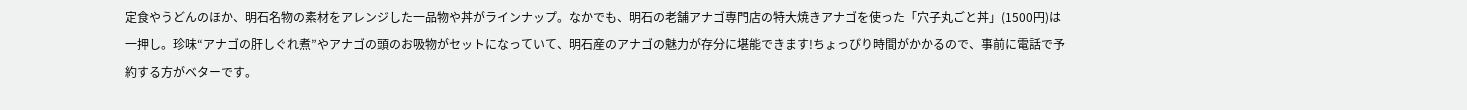定食やうどんのほか、明石名物の素材をアレンジした一品物や丼がラインナップ。なかでも、明石の老舗アナゴ専門店の特大焼きアナゴを使った「穴子丸ごと丼」(1500円)は一押し。珍味“アナゴの肝しぐれ煮”やアナゴの頭のお吸物がセットになっていて、明石産のアナゴの魅力が存分に堪能できます!ちょっぴり時間がかかるので、事前に電話で予約する方がベターです。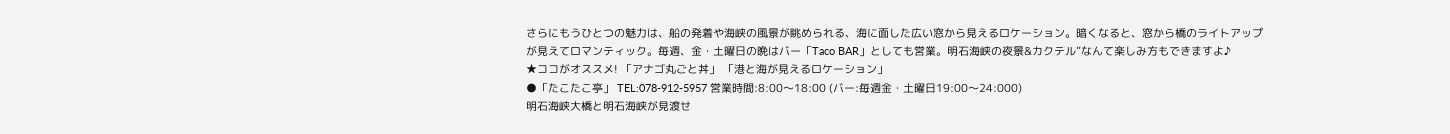さらにもうひとつの魅力は、船の発着や海峡の風景が眺められる、海に面した広い窓から見えるロケーション。暗くなると、窓から橋のライトアップが見えてロマンティック。毎週、金・土曜日の晩はバー「Taco BAR」としても営業。明石海峡の夜景&カクテル”なんて楽しみ方もできますよ♪
★ココがオススメ! 「アナゴ丸ごと丼」 「港と海が見えるロケーション」
●「たこたこ亭」 TEL:078-912-5957 営業時間:8:00〜18:00 (バー:毎週金・土曜日19:00〜24:000)
明石海峡大橋と明石海峡が見渡せ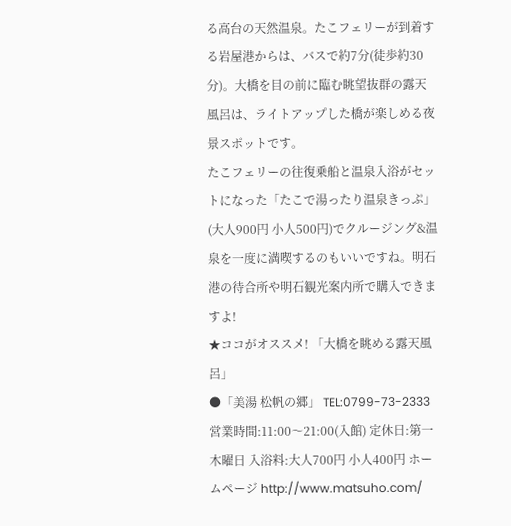る高台の天然温泉。たこフェリーが到着する岩屋港からは、バスで約7分(徒歩約30分)。大橋を目の前に臨む眺望抜群の露天風呂は、ライトアップした橋が楽しめる夜景スポットです。
たこフェリーの往復乗船と温泉入浴がセットになった「たこで湯ったり温泉きっぷ」(大人900円 小人500円)でクルージング&温泉を一度に満喫するのもいいですね。明石港の待合所や明石観光案内所で購入できますよ!
★ココがオススメ! 「大橋を眺める露天風呂」
●「美湯 松帆の郷」 TEL:0799-73-2333 営業時間:11:00〜21:00(入館) 定休日:第一木曜日 入浴料:大人700円 小人400円 ホームページ http://www.matsuho.com/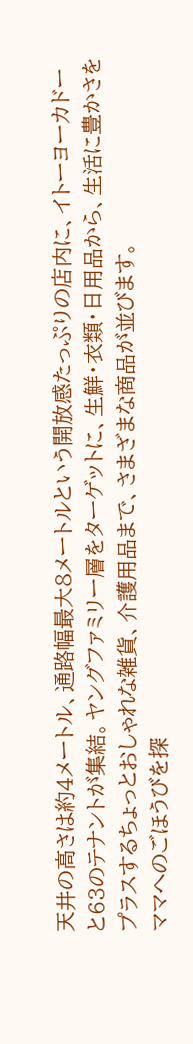天井の高さは約4メートル、通路幅最大8メートルという開放感たっぷりの店内に、イトーヨーカドーと63のテナントが集結。ヤングファミリー層をターゲットに、生鮮・衣類・日用品から、生活に豊かさをプラスするちょっとおしゃれな雑貨、介護用品まで、さまざまな商品が並びます。
ママへのごほうびを探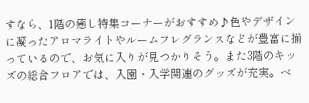すなら、1階の癒し特集コーナーがおすすめ♪色やデザインに凝ったアロマライトやルームフレグランスなどが豊富に揃っているので、お気に入りが見つかりそう。また3階のキッズの総合フロアでは、入園・入学関連のグッズが充実。ベ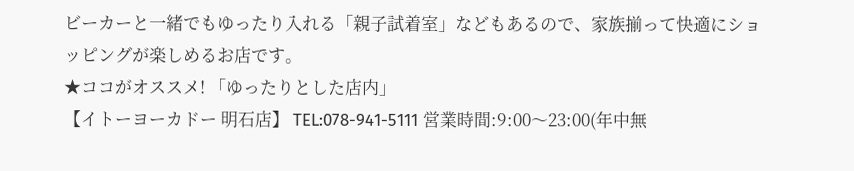ビーカーと一緒でもゆったり入れる「親子試着室」などもあるので、家族揃って快適にショッピングが楽しめるお店です。
★ココがオススメ! 「ゆったりとした店内」
【イトーヨーカドー 明石店】 TEL:078-941-5111 営業時間:9:00〜23:00(年中無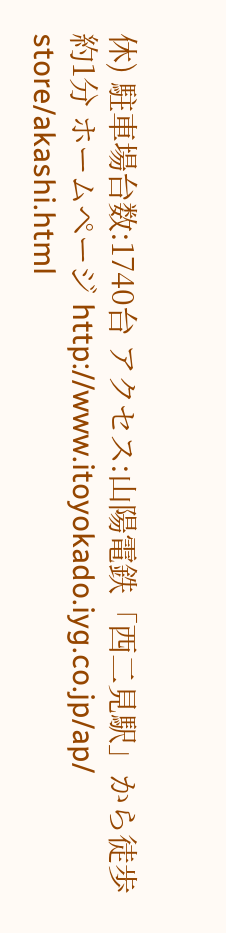休) 駐車場台数:1740台 アクセス:山陽電鉄「西二見駅」から徒歩約1分 ホームページ http://www.itoyokado.iyg.co.jp/ap/ store/akashi.html